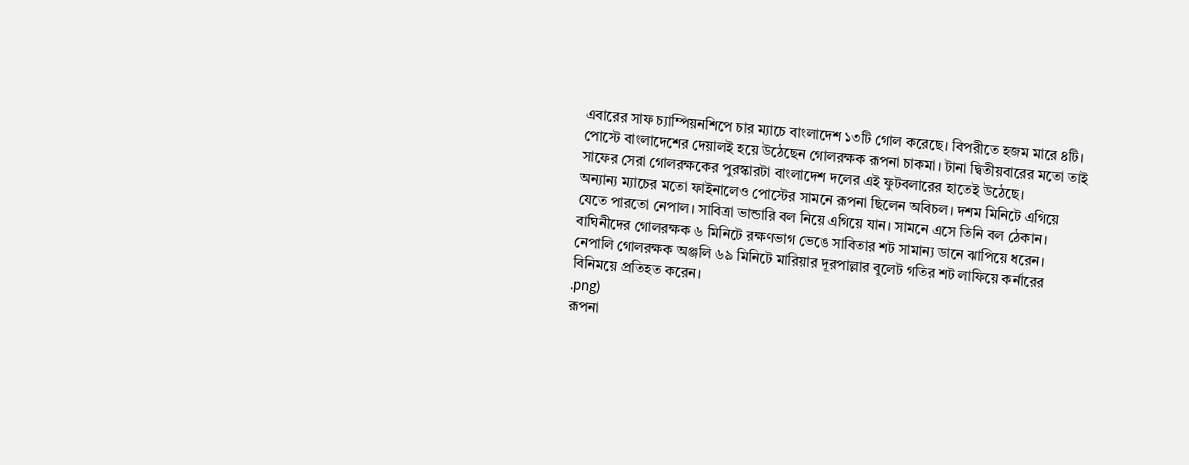এবারের সাফ চ্যাম্পিয়নশিপে চার ম্যাচে বাংলাদেশ ১৩টি গোল করেছে। বিপরীতে হজম মারে ৪টি। পোস্টে বাংলাদেশের দেয়ালই হয়ে উঠেছেন গোলরক্ষক রূপনা চাকমা। টানা দ্বিতীয়বারের মতো তাই সাফের সেরা গোলরক্ষকের পুরস্কারটা বাংলাদেশ দলের এই ফুটবলারের হাতেই উঠেছে।
অন্যান্য ম্যাচের মতো ফাইনালেও পোস্টের সামনে রূপনা ছিলেন অবিচল। দশম মিনিটে এগিয়ে যেতে পারতো নেপাল। সাবিত্রা ভান্ডারি বল নিয়ে এগিয়ে যান। সামনে এসে তিনি বল ঠেকান। বাঘিনীদের গোলরক্ষক ৬ মিনিটে রক্ষণভাগ ভেঙে সাবিতার শট সামান্য ডানে ঝাপিয়ে ধরেন। নেপালি গোলরক্ষক অঞ্জলি ৬৯ মিনিটে মারিয়ার দূরপাল্লার বুলেট গতির শট লাফিয়ে কর্নারের বিনিময়ে প্রতিহত করেন।
.png)
রূপনা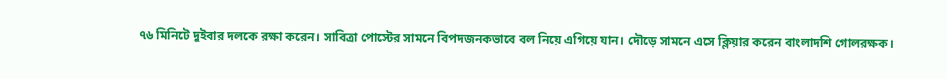৭৬ মিনিটে দুইবার দলকে রক্ষা করেন। সাবিত্রা পোস্টের সামনে বিপদজনকভাবে বল নিয়ে এগিয়ে যান। দৌড়ে সামনে এসে ক্লিয়ার করেন বাংলাদশি গোলরক্ষক।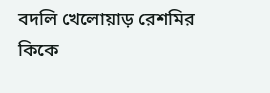বদলি খেলোয়াড় রেশমির কিকে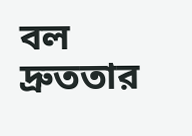বল দ্রুততার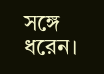সঙ্গে ধরেন।